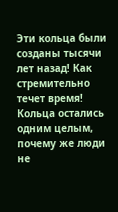Эти кольца были созданы тысячи лет назад! Как стремительно течет время! Кольца остались одним целым, почему же люди не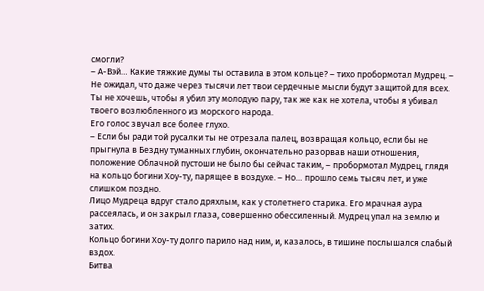смогли?
– А-Вэй… Какие тяжкие думы ты оставила в этом кольце? – тихо пробормотал Мудрец. – Не ожидал, что даже через тысячи лет твои сердечные мысли будут защитой для всех. Ты не хочешь, чтобы я убил эту молодую пару, так же как не хотела, чтобы я убивал твоего возлюбленного из морского народа.
Его голос звучал все более глухо.
– Если бы ради той русалки ты не отрезала палец, возвращая кольцо, если бы не прыгнула в Бездну туманных глубин, окончательно разорвав наши отношения, положение Облачной пустоши не было бы сейчас таким, – пробормотал Мудрец, глядя на кольцо богини Хоу-ту, парящее в воздухе. – Но… прошло семь тысяч лет, и уже слишком поздно.
Лицо Мудреца вдруг стало дряхлым, как у столетнего старика. Его мрачная аура рассеялась, и он закрыл глаза, совершенно обессиленный. Мудрец упал на землю и затих.
Кольцо богини Хоу-ту долго парило над ним, и, казалось, в тишине послышался слабый вздох.
Битва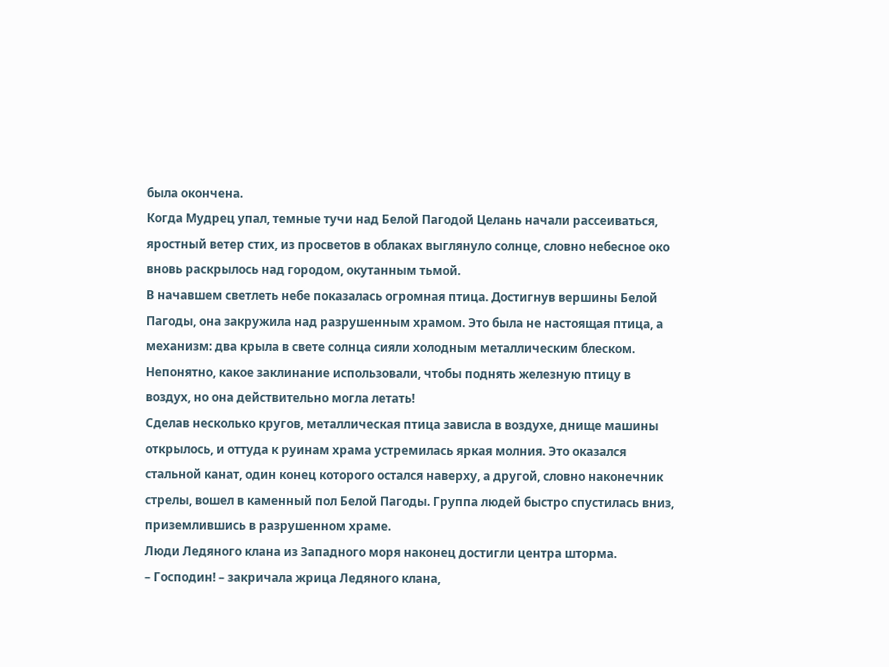была окончена.
Когда Мудрец упал, темные тучи над Белой Пагодой Целань начали рассеиваться, яростный ветер стих, из просветов в облаках выглянуло солнце, словно небесное око вновь раскрылось над городом, окутанным тьмой.
В начавшем светлеть небе показалась огромная птица. Достигнув вершины Белой Пагоды, она закружила над разрушенным храмом. Это была не настоящая птица, а механизм: два крыла в свете солнца сияли холодным металлическим блеском. Непонятно, какое заклинание использовали, чтобы поднять железную птицу в воздух, но она действительно могла летать!
Сделав несколько кругов, металлическая птица зависла в воздухе, днище машины открылось, и оттуда к руинам храма устремилась яркая молния. Это оказался стальной канат, один конец которого остался наверху, а другой, словно наконечник стрелы, вошел в каменный пол Белой Пагоды. Группа людей быстро спустилась вниз, приземлившись в разрушенном храме.
Люди Ледяного клана из Западного моря наконец достигли центра шторма.
– Господин! – закричала жрица Ледяного клана,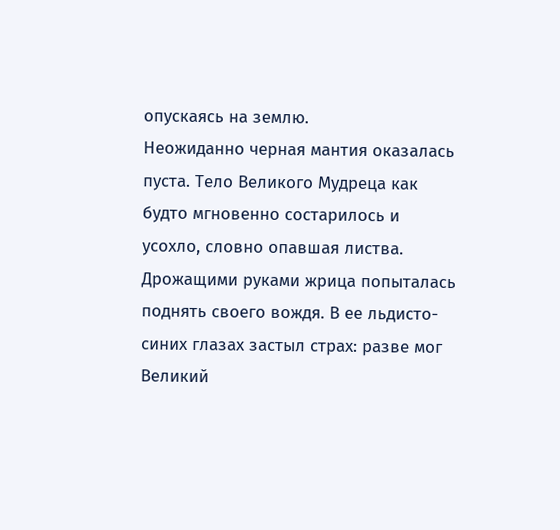опускаясь на землю.
Неожиданно черная мантия оказалась пуста. Тело Великого Мудреца как будто мгновенно состарилось и усохло, словно опавшая листва. Дрожащими руками жрица попыталась поднять своего вождя. В ее льдисто-синих глазах застыл страх: разве мог Великий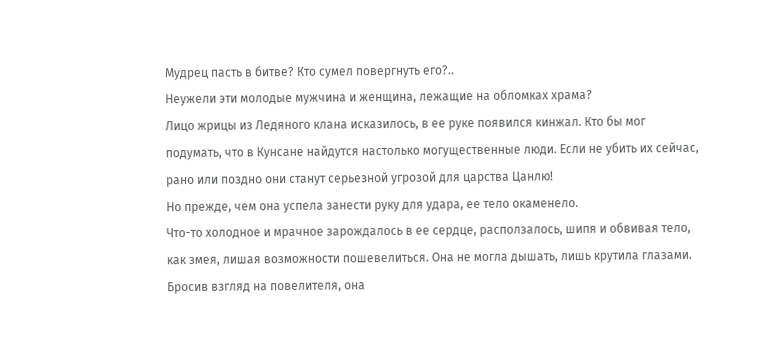Мудрец пасть в битве? Кто сумел повергнуть его?..
Неужели эти молодые мужчина и женщина, лежащие на обломках храма?
Лицо жрицы из Ледяного клана исказилось, в ее руке появился кинжал. Кто бы мог подумать, что в Кунсане найдутся настолько могущественные люди. Если не убить их сейчас, рано или поздно они станут серьезной угрозой для царства Цанлю!
Но прежде, чем она успела занести руку для удара, ее тело окаменело.
Что-то холодное и мрачное зарождалось в ее сердце, расползалось, шипя и обвивая тело, как змея, лишая возможности пошевелиться. Она не могла дышать, лишь крутила глазами. Бросив взгляд на повелителя, она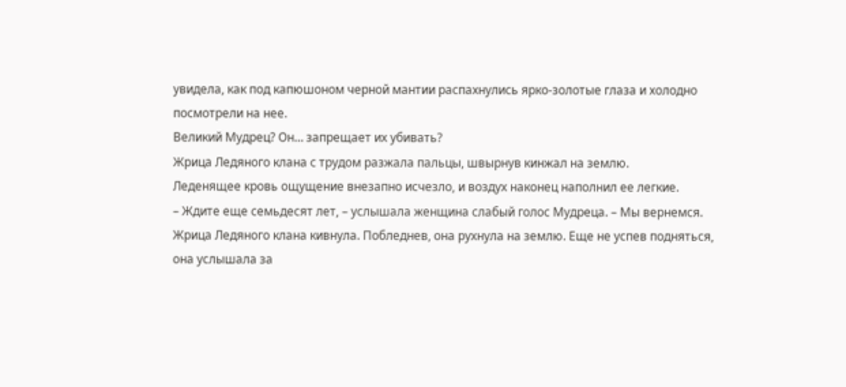увидела, как под капюшоном черной мантии распахнулись ярко-золотые глаза и холодно посмотрели на нее.
Великий Мудрец? Он… запрещает их убивать?
Жрица Ледяного клана с трудом разжала пальцы, швырнув кинжал на землю.
Леденящее кровь ощущение внезапно исчезло, и воздух наконец наполнил ее легкие.
– Ждите еще семьдесят лет, – услышала женщина слабый голос Мудреца. – Мы вернемся.
Жрица Ледяного клана кивнула. Побледнев, она рухнула на землю. Еще не успев подняться, она услышала за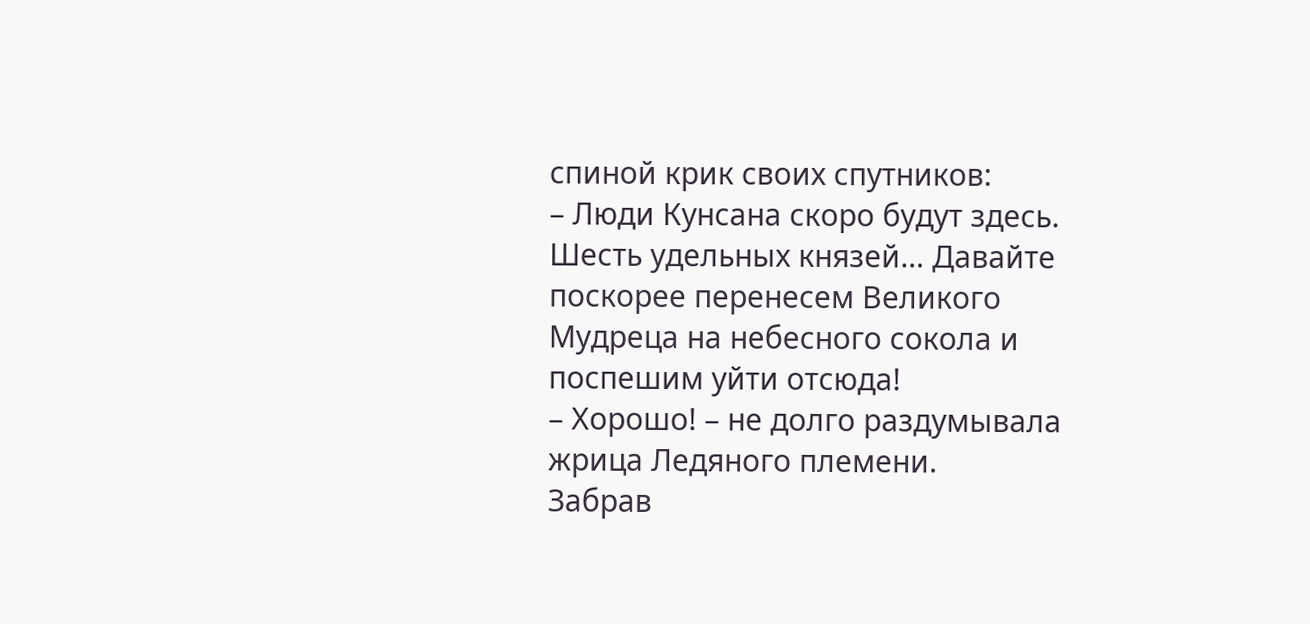спиной крик своих спутников:
– Люди Кунсана скоро будут здесь. Шесть удельных князей… Давайте поскорее перенесем Великого Мудреца на небесного сокола и поспешим уйти отсюда!
– Хорошо! – не долго раздумывала жрица Ледяного племени.
Забрав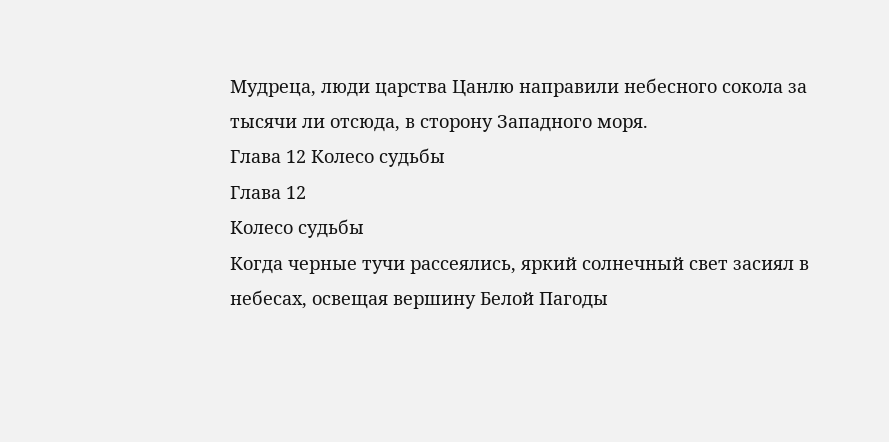Мудреца, люди царства Цанлю направили небесного сокола за тысячи ли отсюда, в сторону Западного моря.
Глава 12 Колесо судьбы
Глава 12
Колесо судьбы
Когда черные тучи рассеялись, яркий солнечный свет засиял в небесах, освещая вершину Белой Пагоды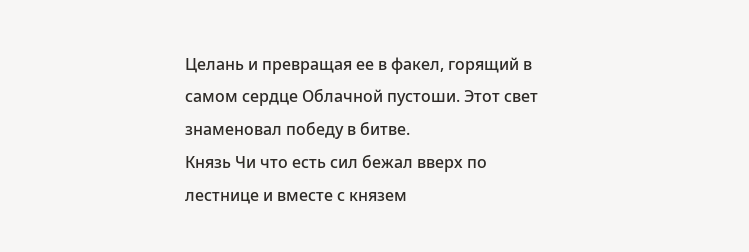Целань и превращая ее в факел, горящий в самом сердце Облачной пустоши. Этот свет знаменовал победу в битве.
Князь Чи что есть сил бежал вверх по лестнице и вместе с князем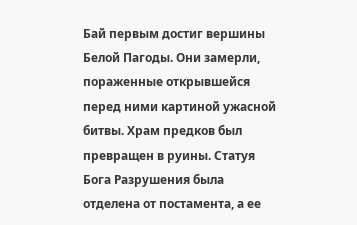Бай первым достиг вершины Белой Пагоды. Они замерли, пораженные открывшейся перед ними картиной ужасной битвы. Храм предков был превращен в руины. Статуя Бога Разрушения была отделена от постамента, а ее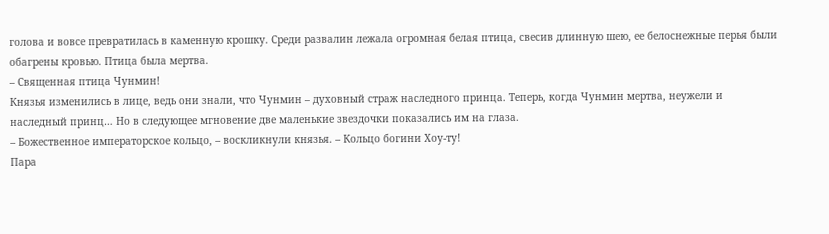голова и вовсе превратилась в каменную крошку. Среди развалин лежала огромная белая птица, свесив длинную шею, ее белоснежные перья были обагрены кровью. Птица была мертва.
– Священная птица Чунмин!
Князья изменились в лице, ведь они знали, что Чунмин – духовный страж наследного принца. Теперь, когда Чунмин мертва, неужели и наследный принц… Но в следующее мгновение две маленькие звездочки показались им на глаза.
– Божественное императорское кольцо, – воскликнули князья. – Кольцо богини Хоу-ту!
Пара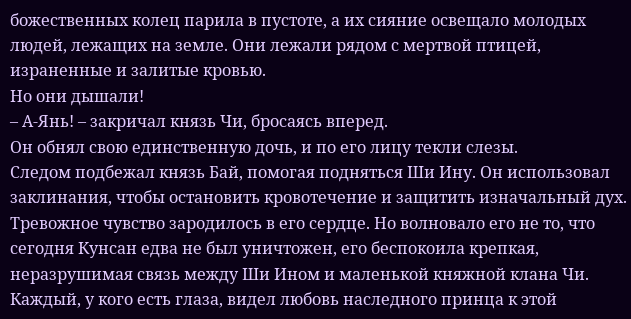божественных колец парила в пустоте, а их сияние освещало молодых людей, лежащих на земле. Они лежали рядом с мертвой птицей, израненные и залитые кровью.
Но они дышали!
– А-Янь! – закричал князь Чи, бросаясь вперед.
Он обнял свою единственную дочь, и по его лицу текли слезы.
Следом подбежал князь Бай, помогая подняться Ши Ину. Он использовал заклинания, чтобы остановить кровотечение и защитить изначальный дух. Тревожное чувство зародилось в его сердце. Но волновало его не то, что сегодня Кунсан едва не был уничтожен, его беспокоила крепкая, неразрушимая связь между Ши Ином и маленькой княжной клана Чи.
Каждый, у кого есть глаза, видел любовь наследного принца к этой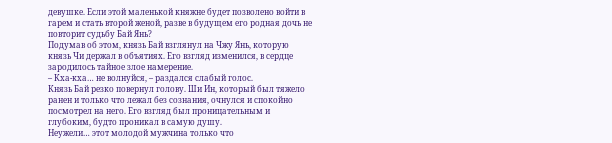девушке. Если этой маленькой княжне будет позволено войти в гарем и стать второй женой, разве в будущем его родная дочь не повторит судьбу Бай Янь?
Подумав об этом, князь Бай взглянул на Чжу Янь, которую князь Чи держал в объятиях. Его взгляд изменился, в сердце зародилось тайное злое намерение.
– Кха-кха… не волнуйся, – раздался слабый голос.
Князь Бай резко повернул голову. Ши Ин, который был тяжело ранен и только что лежал без сознания, очнулся и спокойно посмотрел на него. Его взгляд был проницательным и глубоким, будто проникал в самую душу.
Неужели… этот молодой мужчина только что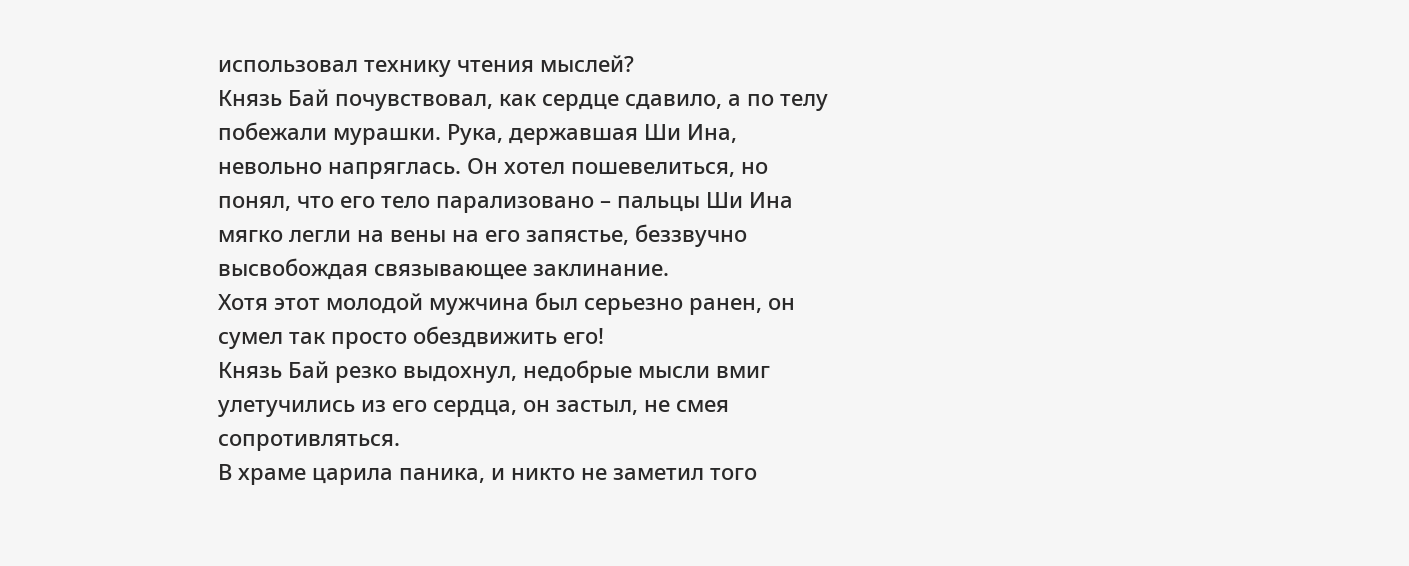использовал технику чтения мыслей?
Князь Бай почувствовал, как сердце сдавило, а по телу побежали мурашки. Рука, державшая Ши Ина, невольно напряглась. Он хотел пошевелиться, но понял, что его тело парализовано – пальцы Ши Ина мягко легли на вены на его запястье, беззвучно высвобождая связывающее заклинание.
Хотя этот молодой мужчина был серьезно ранен, он сумел так просто обездвижить его!
Князь Бай резко выдохнул, недобрые мысли вмиг улетучились из его сердца, он застыл, не смея сопротивляться.
В храме царила паника, и никто не заметил того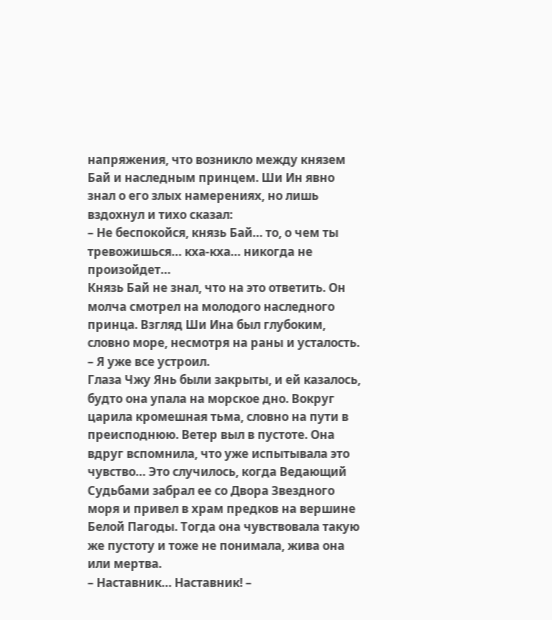напряжения, что возникло между князем Бай и наследным принцем. Ши Ин явно знал о его злых намерениях, но лишь вздохнул и тихо сказал:
– Не беспокойся, князь Бай… то, о чем ты тревожишься… кха-кха… никогда не произойдет…
Князь Бай не знал, что на это ответить. Он молча смотрел на молодого наследного принца. Взгляд Ши Ина был глубоким, словно море, несмотря на раны и усталость.
– Я уже все устроил.
Глаза Чжу Янь были закрыты, и ей казалось, будто она упала на морское дно. Вокруг царила кромешная тьма, словно на пути в преисподнюю. Ветер выл в пустоте. Она вдруг вспомнила, что уже испытывала это чувство… Это случилось, когда Ведающий Судьбами забрал ее со Двора Звездного моря и привел в храм предков на вершине Белой Пагоды. Тогда она чувствовала такую же пустоту и тоже не понимала, жива она или мертва.
– Наставник… Наставник! –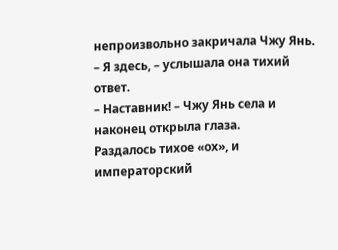непроизвольно закричала Чжу Янь.
– Я здесь, – услышала она тихий ответ.
– Наставник! – Чжу Янь села и наконец открыла глаза.
Раздалось тихое «ох», и императорский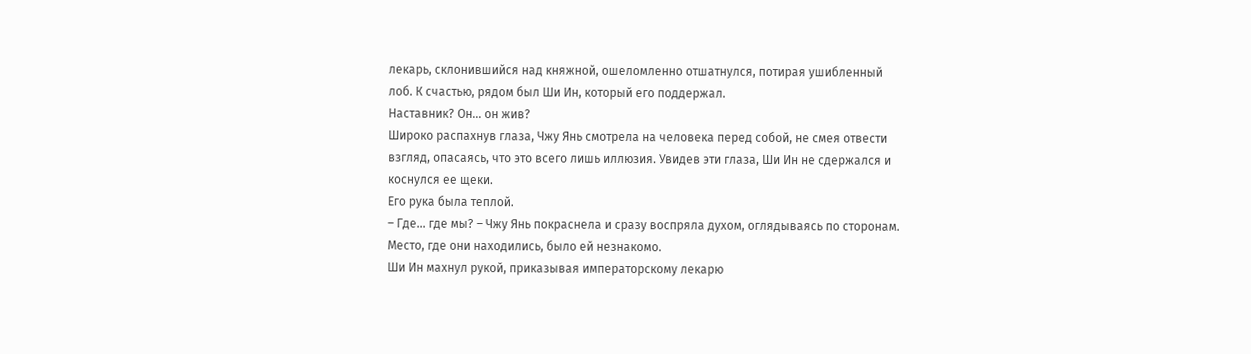лекарь, склонившийся над княжной, ошеломленно отшатнулся, потирая ушибленный лоб. К счастью, рядом был Ши Ин, который его поддержал.
Наставник? Он… он жив?
Широко распахнув глаза, Чжу Янь смотрела на человека перед собой, не смея отвести взгляд, опасаясь, что это всего лишь иллюзия. Увидев эти глаза, Ши Ин не сдержался и коснулся ее щеки.
Его рука была теплой.
– Где… где мы? – Чжу Янь покраснела и сразу воспряла духом, оглядываясь по сторонам.
Место, где они находились, было ей незнакомо.
Ши Ин махнул рукой, приказывая императорскому лекарю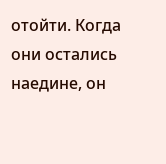отойти. Когда они остались наедине, он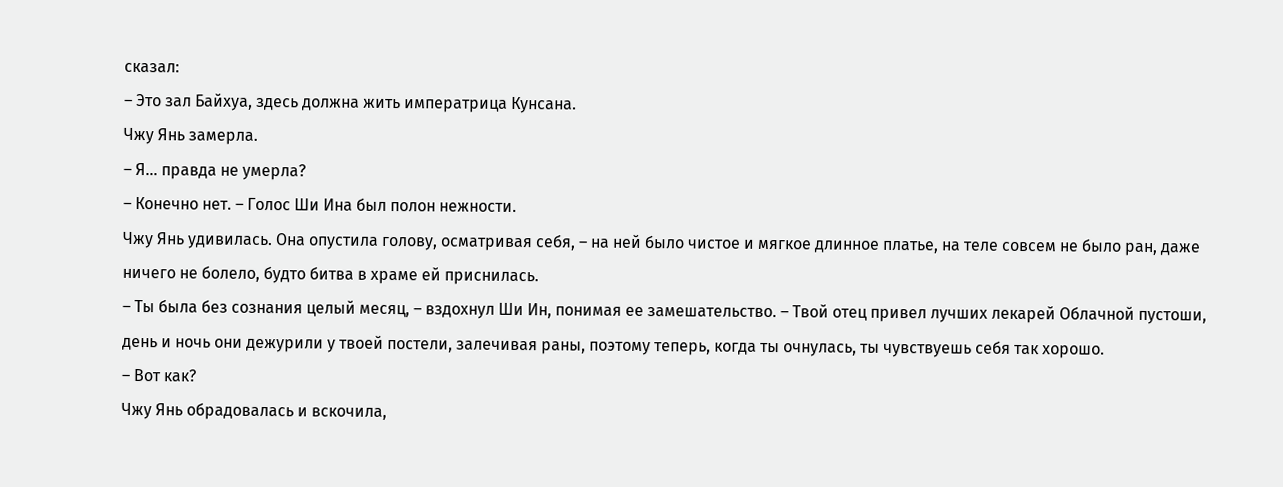сказал:
– Это зал Байхуа, здесь должна жить императрица Кунсана.
Чжу Янь замерла.
– Я… правда не умерла?
– Конечно нет. – Голос Ши Ина был полон нежности.
Чжу Янь удивилась. Она опустила голову, осматривая себя, – на ней было чистое и мягкое длинное платье, на теле совсем не было ран, даже ничего не болело, будто битва в храме ей приснилась.
– Ты была без сознания целый месяц, – вздохнул Ши Ин, понимая ее замешательство. – Твой отец привел лучших лекарей Облачной пустоши, день и ночь они дежурили у твоей постели, залечивая раны, поэтому теперь, когда ты очнулась, ты чувствуешь себя так хорошо.
– Вот как?
Чжу Янь обрадовалась и вскочила,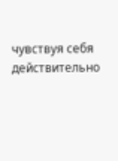чувствуя себя действительно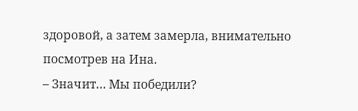здоровой, а затем замерла, внимательно посмотрев на Ина.
– Значит… Мы победили?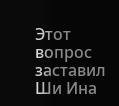Этот вопрос заставил Ши Ина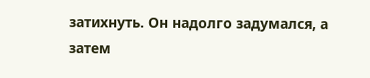затихнуть. Он надолго задумался, а затем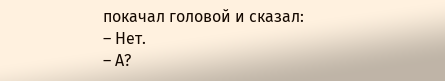покачал головой и сказал:
– Нет.
– А?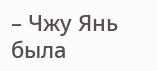– Чжу Янь была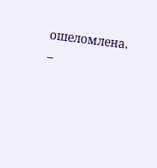ошеломлена. –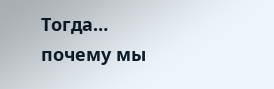Тогда… почему мы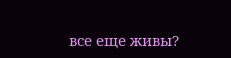все еще живы?